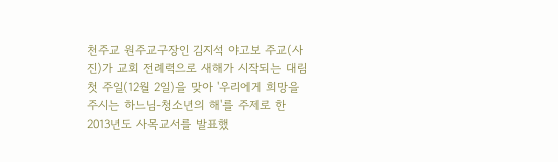천주교 원주교구장인 김지석 야고보 주교(사진)가 교회 전례력으로 새해가 시작되는 대림 첫 주일(12월 2일)을 맞아 '우리에게 희망을 주시는 하느님-청소년의 해'를 주제로 한 2013년도 사목교서를 발표했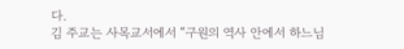다.
김 주교는 사목교서에서 “구원의 역사 안에서 하느님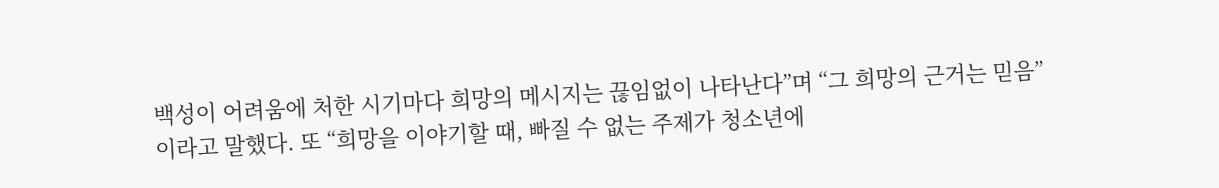백성이 어려움에 처한 시기마다 희망의 메시지는 끊임없이 나타난다”며 “그 희망의 근거는 믿음”이라고 말했다. 또 “희망을 이야기할 때, 빠질 수 없는 주제가 청소년에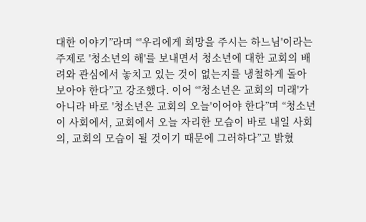대한 이야기”라며 “'우리에게 희망을 주시는 하느님'이라는 주제로 '청소년의 해'를 보내면서 청소년에 대한 교회의 배려와 관심에서 놓치고 있는 것이 없는지를 냉철하게 돌아보아야 한다”고 강조했다. 이어 “'청소년은 교회의 미래'가 아니라 바로 '청소년은 교회의 오늘'이어야 한다”며 “청소년이 사회에서, 교회에서 오늘 자리한 모습이 바로 내일 사회의, 교회의 모습이 될 것이기 때문에 그러하다”고 밝혔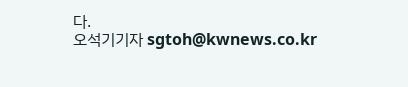다.
오석기기자 sgtoh@kwnews.co.kr